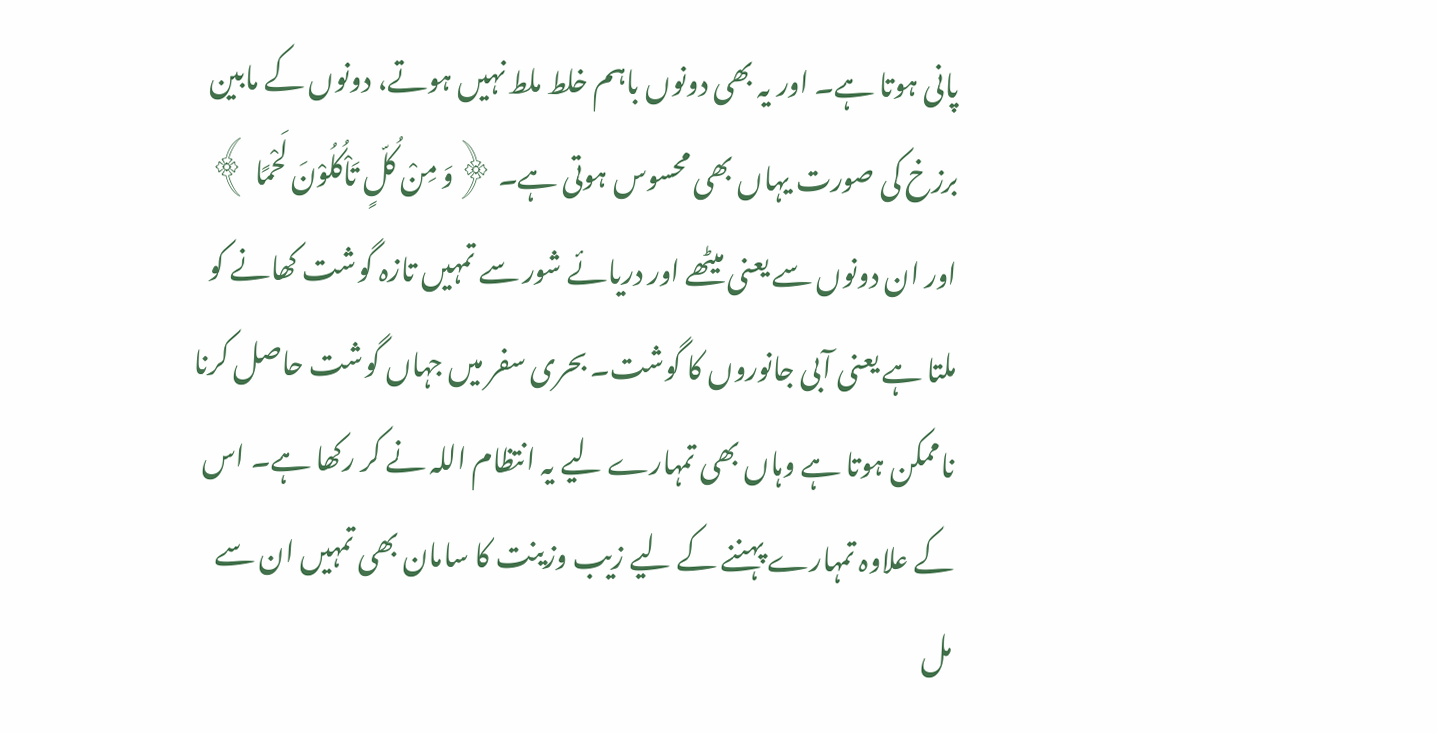پانی ہوتا ہے۔ اور یہ بھی دونوں باہم خلط ملط نہیں ہوتے، دونوں کے مابین برزخ کی صورت یہاں بھی محسوس ہوتی ہے۔ ﴿وَ مِنْ کُلٍّ تَاْکُلُوْنَ لَحْمًا ﴾ اور ان دونوں سے یعنی میٹھے اور دریائے شور سے تمہیں تازہ گوشت کھانے کو ملتا ہے یعنی آبی جانوروں کا گوشت۔ بحری سفر میں جہاں گوشت حاصل کرنا ناممکن ہوتا ہے وہاں بھی تمہارے لیے یہ انتظام اللہ نے کر رکھا ہے۔ اس کے علاوہ تمہارے پہننے کے لیے زیب وزینت کا سامان بھی تمہیں ان سے مل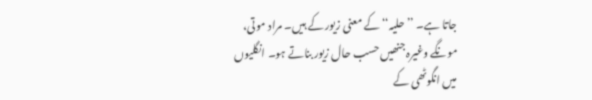جاتا ہے۔ ’’حلیہ‘‘ کے معنی زیور کے ہیں۔ مراد موتی، مونگے وغیرہ جنھیں حسب حال زیور بناتے ہو۔ انگلیوں میں انگوٹھی کے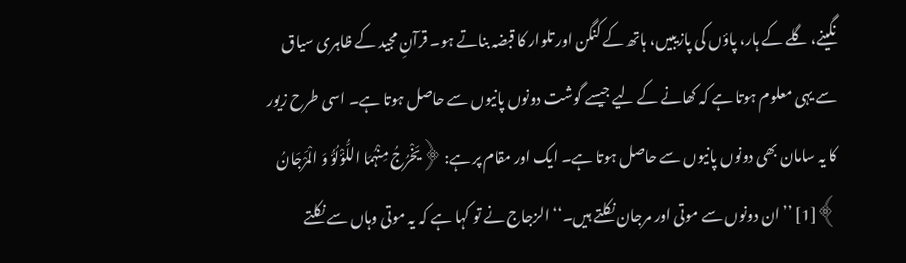نگینے، گلے کے ہار، پاؤں کی پازیبیں، ہاتھ کے کنگن اور تلوار کا قبضہ بناتے ہو۔ قرآنِ مجید کے ظاہری سیاق سے یہی معلوم ہوتا ہے کہ کھانے کے لیے جیسے گوشت دونوں پانیوں سے حاصل ہوتا ہے۔ اسی طرح زیور کا یہ سامان بھی دونوں پانیوں سے حاصل ہوتا ہے۔ ایک اور مقام پر ہے: ﴿یَخْرُجُ مِنْہُمَا اللُّؤْلُؤُ وَ الْمَرْجَانُ ﴾[1] ’’ان دونوں سے موتی اور مرجان نکلتے ہیں۔‘‘ الزجاج نے تو کہا ہے کہ یہ موتی وہاں سے نکلتے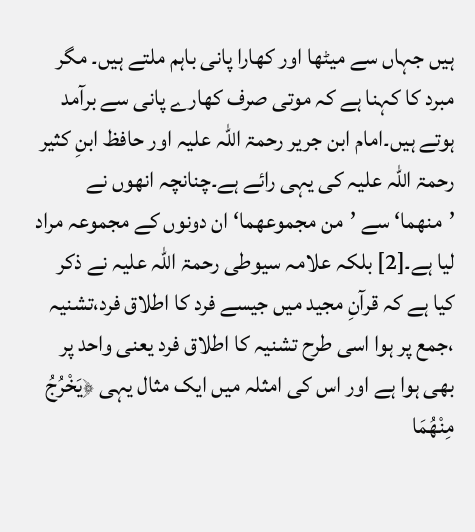ہیں جہاں سے میٹھا اور کھارا پانی باہم ملتے ہیں۔ مگر مبرد کا کہنا ہے کہ موتی صرف کھارے پانی سے برآمد ہوتے ہیں۔امام ابن جریر رحمۃ اللہ علیہ اور حافظ ابنِ کثیر رحمۃ اللہ علیہ کی یہی رائے ہے۔چنانچہ انھوں نے ’منھما‘ سے ’من مجموعھما‘ ان دونوں کے مجموعہ مراد لیا ہے۔[2] بلکہ علامہ سیوطی رحمۃ اللہ علیہ نے ذکر کیا ہے کہ قرآنِ مجید میں جیسے فرد کا اطلاق فرد،تشنیہ ،جمع پر ہوا اسی طرح تشنیہ کا اطلاق فرد یعنی واحد پر بھی ہوا ہے اور اس کی امثلہ میں ایک مثال یہی ﴿یَخْرُجُ مِنْھُمَا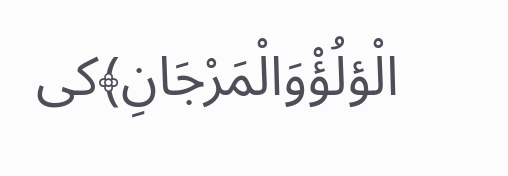الْؤلُؤْوَالْمَرْجَانِ﴾کی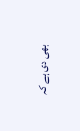بھی دی ہے کہ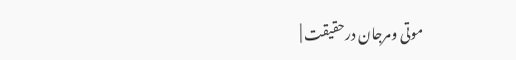موتی ومرجان درحقیقت |